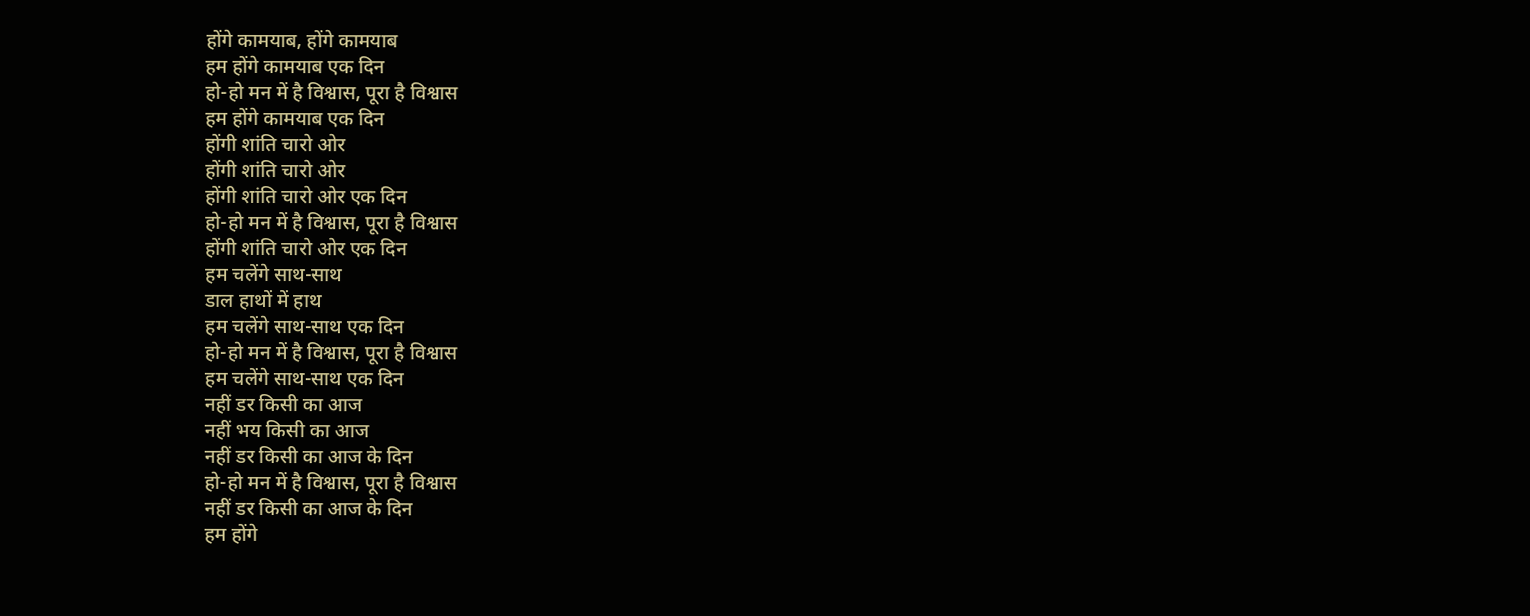होंगे कामयाब, होंगे कामयाब
हम होंगे कामयाब एक दिन
हो-हो मन में है विश्वास, पूरा है विश्वास
हम होंगे कामयाब एक दिन
होंगी शांति चारो ओर
होंगी शांति चारो ओर
होंगी शांति चारो ओर एक दिन
हो-हो मन में है विश्वास, पूरा है विश्वास
होंगी शांति चारो ओर एक दिन
हम चलेंगे साथ-साथ
डाल हाथों में हाथ
हम चलेंगे साथ-साथ एक दिन
हो-हो मन में है विश्वास, पूरा है विश्वास
हम चलेंगे साथ-साथ एक दिन
नहीं डर किसी का आज
नहीं भय किसी का आज
नहीं डर किसी का आज के दिन
हो-हो मन में है विश्वास, पूरा है विश्वास
नहीं डर किसी का आज के दिन
हम होंगे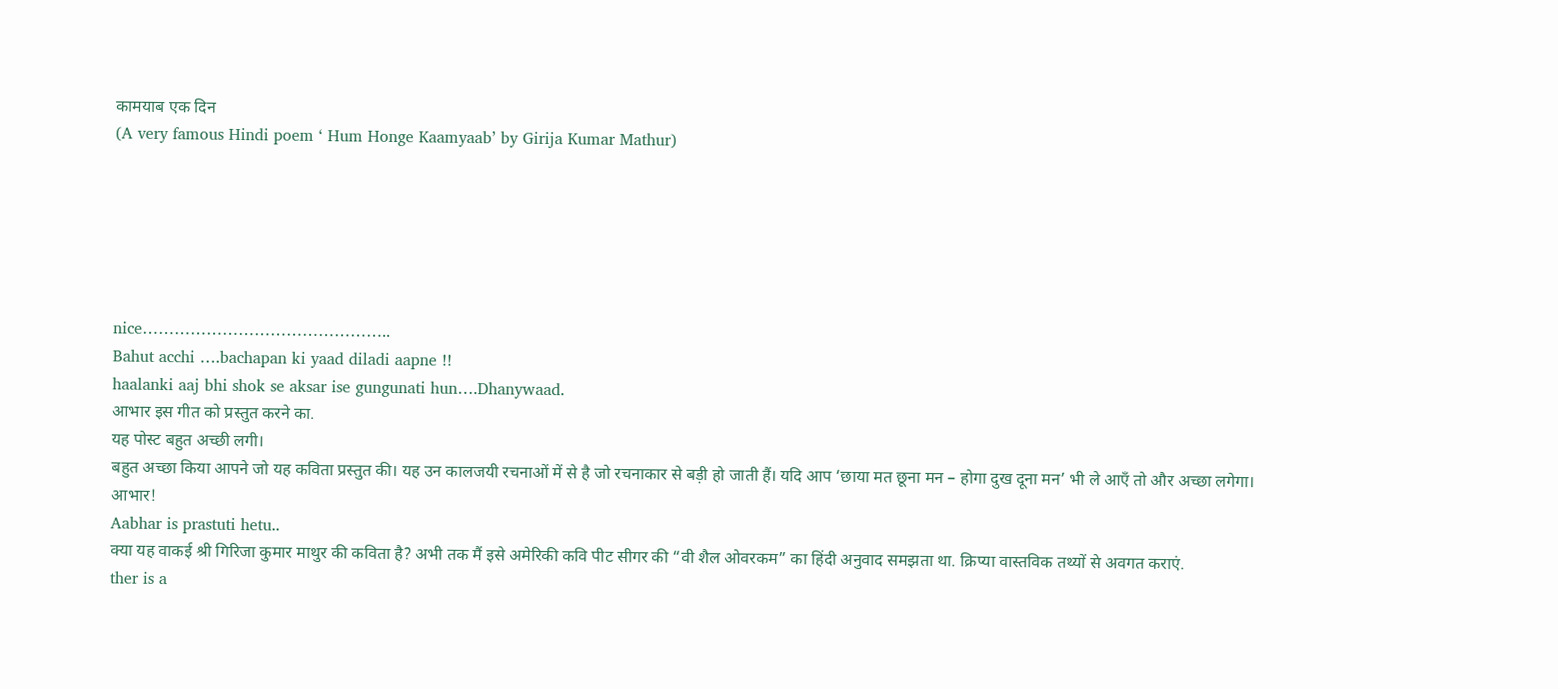कामयाब एक दिन
(A very famous Hindi poem ‘ Hum Honge Kaamyaab’ by Girija Kumar Mathur)






nice………………………………………..
Bahut acchi ….bachapan ki yaad diladi aapne !!
haalanki aaj bhi shok se aksar ise gungunati hun….Dhanywaad.
आभार इस गीत को प्रस्तुत करने का.
यह पोस्ट बहुत अच्छी लगी।
बहुत अच्छा किया आपने जो यह कविता प्रस्तुत की। यह उन कालजयी रचनाओं में से है जो रचनाकार से बड़ी हो जाती हैं। यदि आप ‘छाया मत छूना मन – होगा दुख दूना मन’ भी ले आएँ तो और अच्छा लगेगा।
आभार!
Aabhar is prastuti hetu..
क्या यह वाकई श्री गिरिजा कुमार माथुर की कविता है? अभी तक मैं इसे अमेरिकी कवि पीट सीगर की “वी शैल ओवरकम” का हिंदी अनुवाद समझता था. क्रिप्या वास्तविक तथ्यों से अवगत कराएं.
ther is a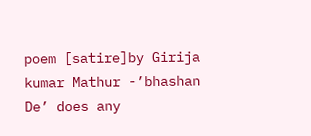poem [satire]by Girija kumar Mathur -’bhashan De’ does any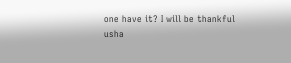one have it? I will be thankful
usha